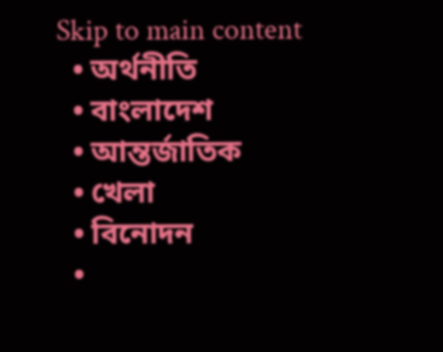Skip to main content
  • অর্থনীতি
  • বাংলাদেশ
  • আন্তর্জাতিক
  • খেলা
  • বিনোদন
  •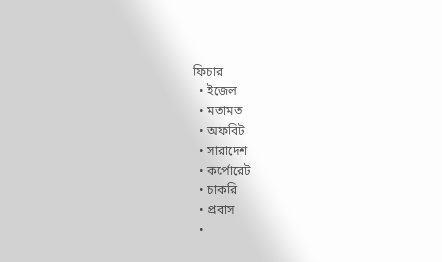ফিচার
  • ইজেল
  • মতামত
  • অফবিট
  • সারাদেশ
  • কর্পোরেট
  • চাকরি
  • প্রবাস
  •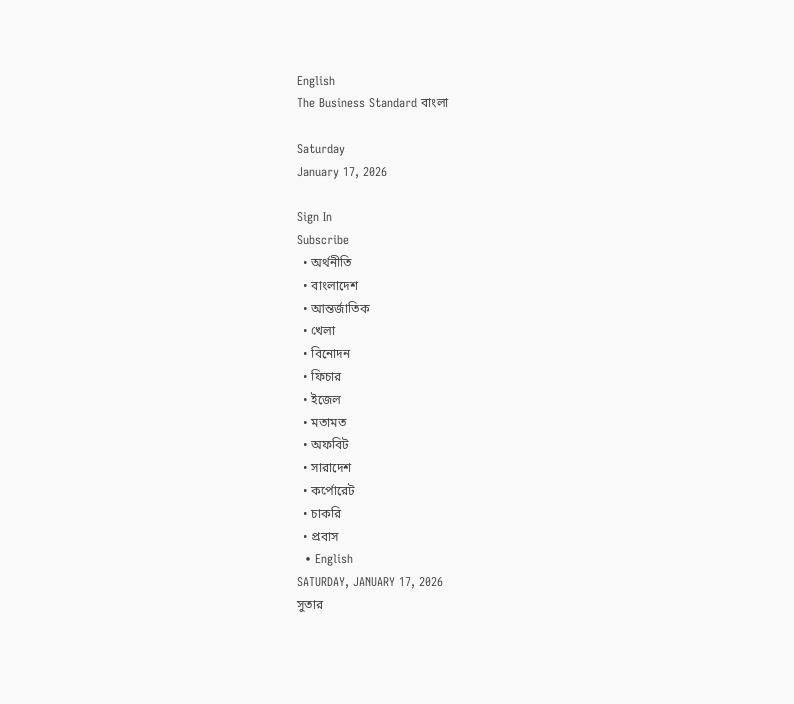English
The Business Standard বাংলা

Saturday
January 17, 2026

Sign In
Subscribe
  • অর্থনীতি
  • বাংলাদেশ
  • আন্তর্জাতিক
  • খেলা
  • বিনোদন
  • ফিচার
  • ইজেল
  • মতামত
  • অফবিট
  • সারাদেশ
  • কর্পোরেট
  • চাকরি
  • প্রবাস
  • English
SATURDAY, JANUARY 17, 2026
সুতার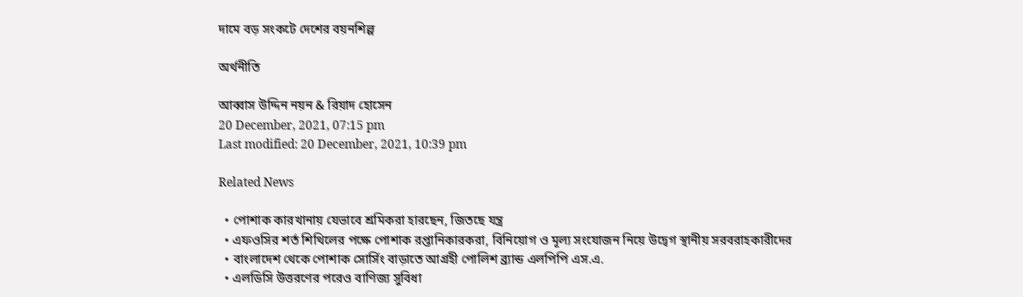দামে বড় সংকটে দেশের বয়নশিল্প

অর্থনীতি

আব্বাস উদ্দিন নয়ন & রিয়াদ হোসেন
20 December, 2021, 07:15 pm
Last modified: 20 December, 2021, 10:39 pm

Related News

  • পোশাক কারখানায় যেভাবে শ্রমিকরা হারছেন, জিতছে যন্ত্র
  • এফওসির শর্ত শিথিলের পক্ষে পোশাক রপ্তানিকারকরা, বিনিয়োগ ও মূল্য সংযোজন নিয়ে উদ্বেগ স্থানীয় সরবরাহকারীদের
  • বাংলাদেশ থেকে পোশাক সোর্সিং বাড়াতে আগ্রহী পোলিশ ব্র্যান্ড এলপিপি এস.এ.
  • এলডিসি উত্তরণের পরেও বাণিজ্য সুবিধা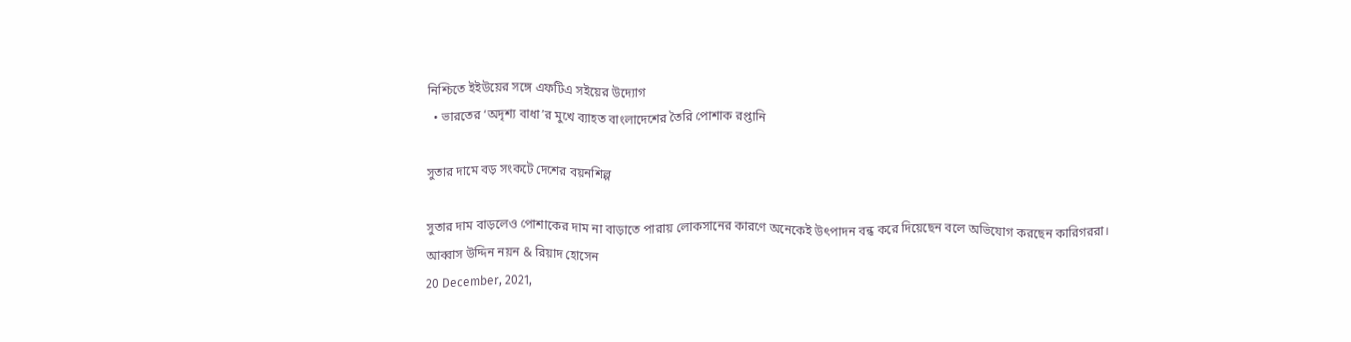নিশ্চিতে ইইউয়ের সঙ্গে এফটিএ সইয়ের উদ্যোগ
  • ভারতের ‘অদৃশ্য বাধা’র মুখে ব্যাহত বাংলাদেশের তৈরি পোশাক রপ্তানি

সুতার দামে বড় সংকটে দেশের বয়নশিল্প

সুতার দাম বাড়লেও পোশাকের দাম না বাড়াতে পারায় লোকসানের কারণে অনেকেই উৎপাদন বন্ধ করে দিয়েছেন বলে অভিযোগ করছেন কারিগররা।
আব্বাস উদ্দিন নয়ন & রিয়াদ হোসেন
20 December, 2021,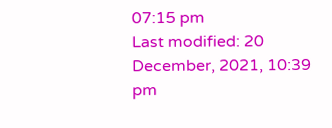07:15 pm
Last modified: 20 December, 2021, 10:39 pm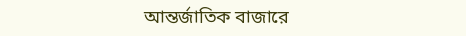আন্তর্জাতিক বাজারে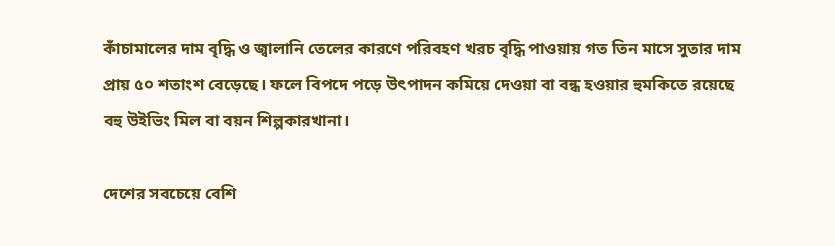কাঁচামালের দাম বৃদ্ধি ও জ্বালানি তেলের কারণে পরিবহণ খরচ বৃদ্ধি পাওয়ায় গত তিন মাসে সুতার দাম প্রায় ৫০ শতাংশ বেড়েছে। ফলে বিপদে পড়ে উৎপাদন কমিয়ে দেওয়া বা বন্ধ হওয়ার হুমকিতে রয়েছে বহু উইভিং মিল বা বয়ন শিল্পকারখানা।

দেশের সবচেয়ে বেশি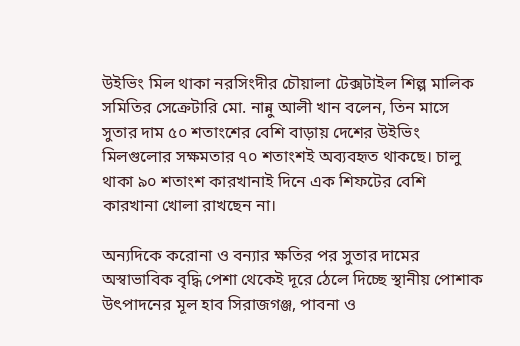উইভিং মিল থাকা নরসিংদীর চৌয়ালা টেক্সটাইল শিল্প মালিক সমিতির সেক্রেটারি মো. নান্নু আলী খান বলেন, তিন মাসে সুতার দাম ৫০ শতাংশের বেশি বাড়ায় দেশের উইভিং মিলগুলোর সক্ষমতার ৭০ শতাংশই অব্যবহৃত থাকছে। চালু থাকা ৯০ শতাংশ কারখানাই দিনে এক শিফটের বেশি কারখানা খোলা রাখছেন না।

অন্যদিকে করোনা ও বন্যার ক্ষতির পর সুতার দামের অস্বাভাবিক বৃদ্ধি পেশা থেকেই দূরে ঠেলে দিচ্ছে স্থানীয় পোশাক উৎপাদনের মূল হাব সিরাজগঞ্জ, পাবনা ও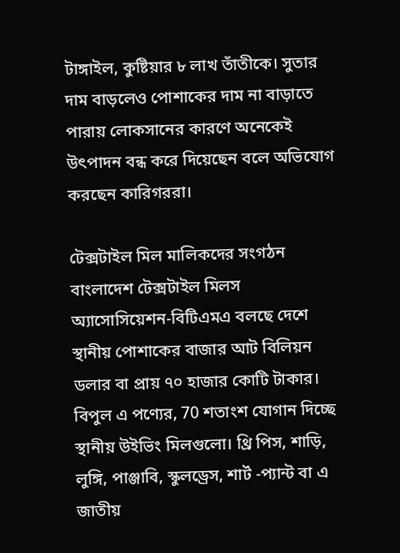টাঙ্গাইল, কুষ্টিয়ার ৮ লাখ তাঁতীকে। সুতার দাম বাড়লেও পোশাকের দাম না বাড়াতে পারায় লোকসানের কারণে অনেকেই উৎপাদন বন্ধ করে দিয়েছেন বলে অভিযোগ করছেন কারিগররা।

টেক্সটাইল মিল মালিকদের সংগঠন বাংলাদেশ টেক্সটাইল মিলস অ্যাসোসিয়েশন-বিটিএমএ বলছে দেশে স্থানীয় পোশাকের বাজার আট বিলিয়ন ডলার বা প্রায় ৭০ হাজার কোটি টাকার। বিপুল এ পণ্যের, 70 শতাংশ যোগান দিচ্ছে স্থানীয় উইভিং মিলগুলো। থ্রি পিস, শাড়ি, লুঙ্গি, পাঞ্জাবি, স্কুলড্রেস, শার্ট -প্যান্ট বা এ জাতীয়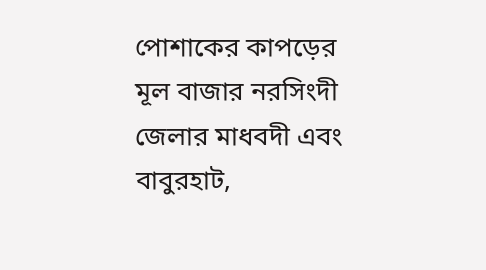পোশাকের কাপড়ের মূল বাজার নরসিংদী জেলার মাধবদী এবং বাবুরহাট,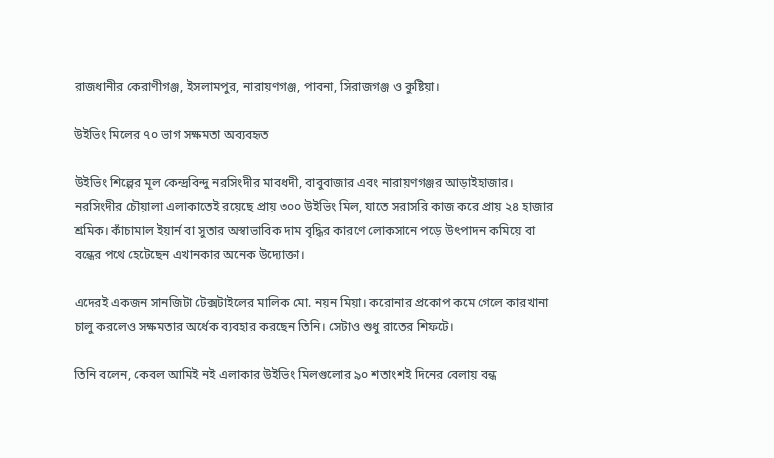রাজধানীর কেরাণীগঞ্জ, ইসলামপুর, নারায়ণগঞ্জ, পাবনা, সিরাজগঞ্জ ও কুষ্টিয়া।

উইভিং মিলের ৭০ ভাগ সক্ষমতা অব্যবহৃত

উইভিং শিল্পের মূল কেন্দ্রবিন্দু নরসিংদীর মাবধদী, বাবুবাজার এবং নারায়ণগঞ্জর আড়াইহাজার। নরসিংদীর চৌয়ালা এলাকাতেই রয়েছে প্রায় ৩০০ উইভিং মিল, যাতে সরাসরি কাজ করে প্রায় ২৪ হাজার শ্রমিক। কাঁচামাল ইয়ার্ন বা সুতার অস্বাভাবিক দাম বৃদ্ধির কারণে লোকসানে পড়ে উৎপাদন কমিয়ে বা বন্ধের পথে হেটেছেন এখানকার অনেক উদ্যোক্তা।

এদেরই একজন সানজিটা টেক্সটাইলের মালিক মো. নয়ন মিয়া। করোনার প্রকোপ কমে গেলে কারখানা চালু করলেও সক্ষমতার অর্ধেক ব্যবহার করছেন তিনি। সেটাও শুধু রাতের শিফটে।

তিনি বলেন, কেবল আমিই নই এলাকার উইভিং মিলগুলোর ৯০ শতাংশই দিনের বেলায় বন্ধ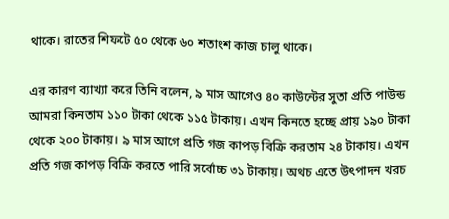থাকে। রাতের শিফটে ৫০ থেকে ৬০ শতাংশ কাজ চালু থাকে।

এর কারণ ব্যাখ্যা করে তিনি বলেন, ৯ মাস আগেও ৪০ কাউন্টের সুতা প্রতি পাউন্ড আমরা কিনতাম ১১০ টাকা থেকে ১১৫ টাকায়। এখন কিনতে হচ্ছে প্রায় ১৯০ টাকা থেকে ২০০ টাকায়। ৯ মাস আগে প্রতি গজ কাপড় বিক্রি করতাম ২৪ টাকায়। এখন প্রতি গজ কাপড় বিক্রি করতে পারি সর্বোচ্চ ৩১ টাকায়। অথচ এতে উৎপাদন খরচ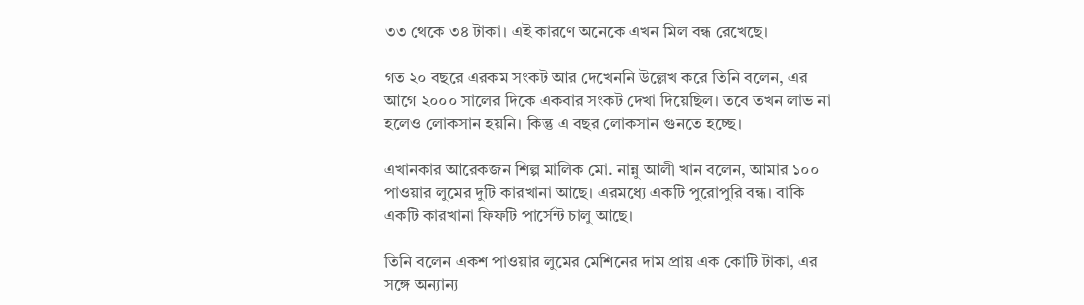৩৩ থেকে ৩৪ টাকা। এই কারণে অনেকে এখন মিল বন্ধ রেখেছে।

গত ২০ বছরে এরকম সংকট আর দেখেননি উল্লেখ করে তিনি বলেন, এর আগে ২০০০ সালের দিকে একবার সংকট দেখা দিয়েছিল। তবে তখন লাভ না হলেও লোকসান হয়নি। কিন্তু এ বছর লোকসান গুনতে হচ্ছে।

এখানকার আরেকজন শিল্প মালিক মো. নান্নু আলী খান বলেন, আমার ১০০ পাওয়ার লুমের দুটি কারখানা আছে। এরমধ্যে একটি পুরোপুরি বন্ধ। বাকি একটি কারখানা ফিফটি পার্সেন্ট চালু আছে।

তিনি বলেন একশ পাওয়ার লুমের মেশিনের দাম প্রায় এক কোটি টাকা, এর সঙ্গে অন্যান্য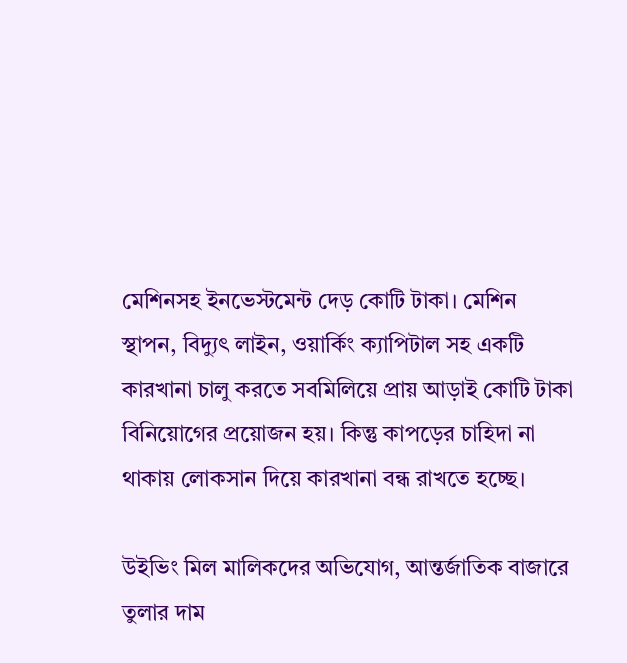মেশিনসহ ইনভেস্টমেন্ট দেড় কোটি টাকা। মেশিন স্থাপন, বিদ্যুৎ লাইন, ওয়ার্কিং ক্যাপিটাল সহ একটি কারখানা চালু করতে সবমিলিয়ে প্রায় আড়াই কোটি টাকা বিনিয়োগের প্রয়োজন হয়। কিন্তু কাপড়ের চাহিদা না থাকায় লোকসান দিয়ে কারখানা বন্ধ রাখতে হচ্ছে।

উইভিং মিল মালিকদের অভিযোগ, আন্তর্জাতিক বাজারে তুলার দাম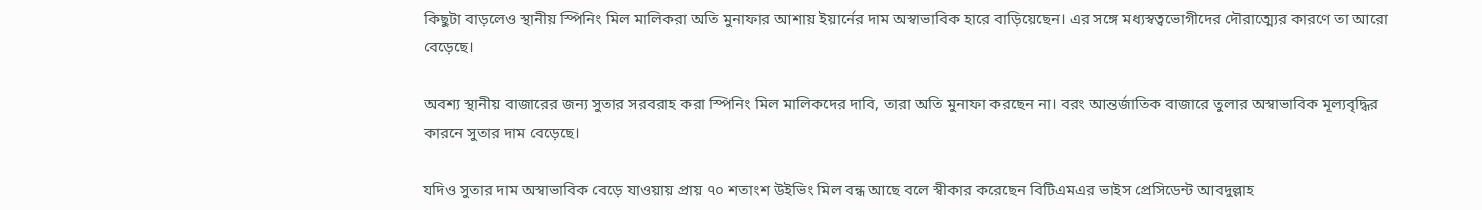কিছুটা বাড়লেও স্থানীয় স্পিনিং মিল মালিকরা অতি মুনাফার আশায় ইয়ার্নের দাম অস্বাভাবিক হারে বাড়িয়েছেন। এর সঙ্গে মধ্যস্বত্বভোগীদের দৌরাত্ম্যের কারণে তা আরো বেড়েছে।

অবশ্য স্থানীয় বাজারের জন্য সুতার সরবরাহ করা স্পিনিং মিল মালিকদের দাবি, তারা অতি মুনাফা করছেন না। বরং আন্তর্জাতিক বাজারে তুলার অস্বাভাবিক মূল্যবৃদ্ধির কারনে সুতার দাম বেড়েছে।

যদিও সুতার দাম অস্বাভাবিক বেড়ে যাওয়ায় প্রায় ৭০ শতাংশ উইভিং মিল বন্ধ আছে বলে স্বীকার করেছেন বিটিএমএর ভাইস প্রেসিডেন্ট আবদুল্লাহ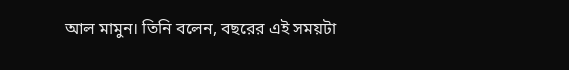আল মামুন। তিনি বলেন, বছরের এই সময়টা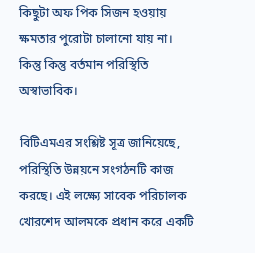কিছুটা অফ পিক সিজন হওয়ায় ক্ষমতার পুরোটা চালানো যায় না। কিন্তু কিন্তু বর্তমান পরিস্থিতি অস্বাভাবিক।

বিটিএমএর সংশ্লিষ্ট সূত্র জানিয়েছে, পরিস্থিতি উন্নয়নে সংগঠনটি কাজ করছে। এই লক্ষ্যে সাবেক পরিচালক খোরশেদ আলমকে প্রধান করে একটি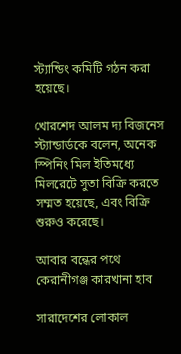স্ট্যান্ডিং কমিটি গঠন করা হয়েছে।

খোরশেদ আলম দ্য বিজনেস স্ট্যান্ডার্ডকে বলেন, অনেক স্পিনিং মিল ইতিমধ্যে মিলরেটে সুতা বিক্রি করতে সম্মত হয়েছে, এবং বিক্রি শুরুও করেছে।

আবার বন্ধের পথে কেরানীগঞ্জ কারখানা হাব

সারাদেশের লোকাল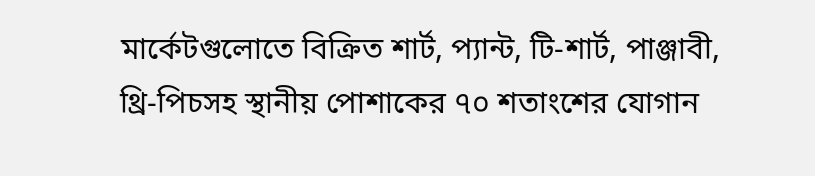মার্কেটগুলোতে বিক্রিত শার্ট, প্যান্ট, টি-শার্ট, পাঞ্জাবী, থ্রি-পিচসহ স্থানীয় পোশাকের ৭০ শতাংশের যোগান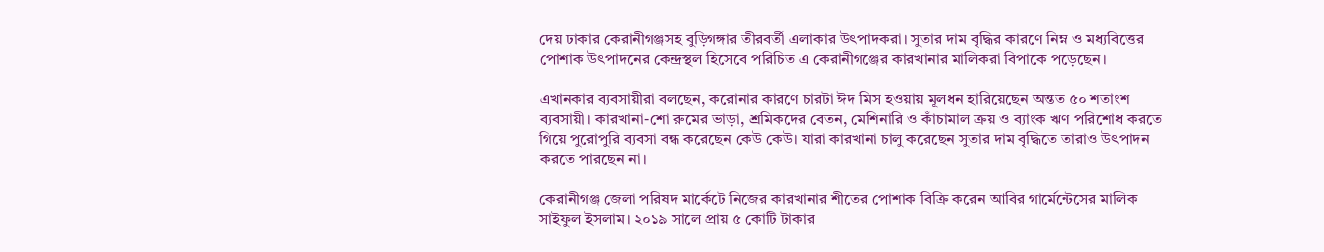দেয় ঢাকার কেরানীগঞ্জসহ বুড়িগঙ্গার তীরবর্তী এলাকার উৎপাদকরা। সুতার দাম বৃদ্ধির কারণে নিম্ন ও মধ্যবিত্তের পোশাক উৎপাদনের কেন্দ্রস্থল হিসেবে পরিচিত এ কেরানীগঞ্জের কারখানার মালিকরা বিপাকে পড়েছেন।

এখানকার ব্যবসায়ীরা বলছেন, করোনার কারণে চারটা ঈদ মিস হওয়ায় মূলধন হারিয়েছেন অন্তত ৫০ শতাংশ ব্যবসায়ী। কারখানা-শো রুমের ভাড়া, শ্রমিকদের বেতন, মেশিনারি ও কাঁচামাল ক্রয় ও ব্যাংক ঋণ পরিশোধ করতে গিয়ে পুরোপুরি ব্যবসা বন্ধ করেছেন কেউ কেউ। যারা কারখানা চালু করেছেন সুতার দাম বৃদ্ধিতে তারাও উৎপাদন করতে পারছেন না।

কেরানীগঞ্জ জেলা পরিষদ মার্কেটে নিজের কারখানার শীতের পোশাক বিক্রি করেন আবির গার্মেন্টেসের মালিক সাইফুল ইসলাম। ২০১৯ সালে প্রায় ৫ কোটি টাকার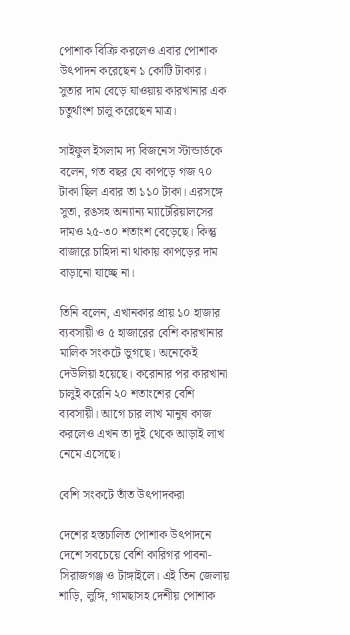পোশাক বিক্রি করলেও এবার পোশাক উৎপাদন করেছেন ১ কোটি টাকার। সুতার দাম বেড়ে যাওয়ায় কারখানার এক চতুর্থাংশ চালু করেছেন মাত্র।

সাইফুল ইসলাম দ্য বিজনেস স্টান্ডার্ডকে বলেন, গত বছর যে কাপড়ে গজ ৭০ টাকা ছিল এবার তা ১১০ টাকা। এরসঙ্গে সুতা, রঙসহ অন্যান্য ম্যাটেরিয়ালসের দামও ২৫-৩০ শতাংশ বেড়েছে। কিন্তু বাজারে চাহিদা না থাকায় কাপড়ের দাম বাড়ানো যাচ্ছে না।

তিনি বলেন, এখানকার প্রায় ১০ হাজার ব্যবসায়ী ও ৫ হাজারের বেশি কারখানার মালিক সংকটে ভুগছে। অনেকেই দেউলিয়া হয়েছে। করোনার পর কারখানা চালুই করেনি ২০ শতাংশের বেশি ব্যবসায়ী। আগে চার লাখ মানুষ কাজ করলেও এখন তা দুই থেকে আড়াই লাখ নেমে এসেছে।

বেশি সংকটে তাঁত উৎপাদকরা

দেশের হস্তচালিত পোশাক উৎপাদনে দেশে সবচেয়ে বেশি কারিগর পাবনা-সিরাজগঞ্জ ও টাঙ্গাইলে। এই তিন জেলায় শাড়ি, লুঙ্গি, গামছাসহ দেশীয় পোশাক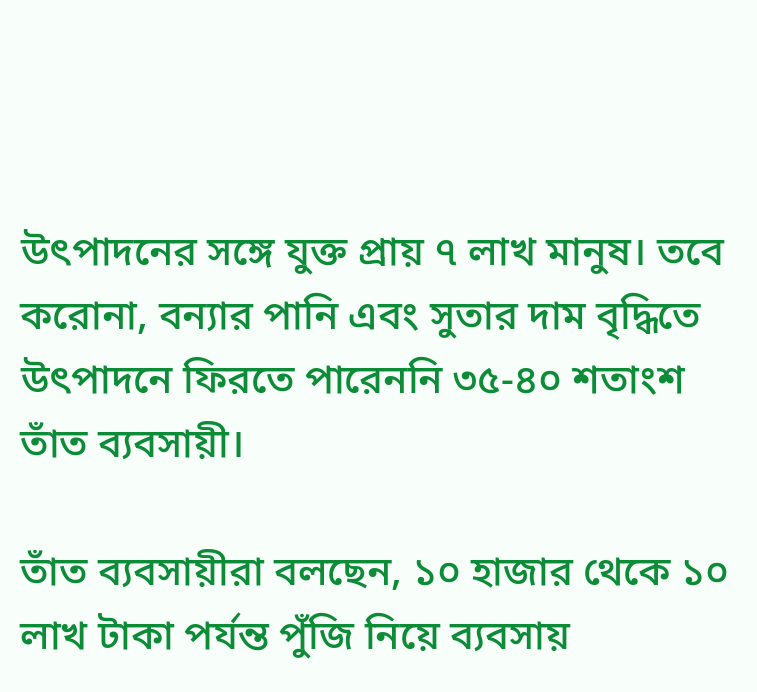উৎপাদনের সঙ্গে যুক্ত প্রায় ৭ লাখ মানুষ। তবে করোনা, বন্যার পানি এবং সুতার দাম বৃদ্ধিতে উৎপাদনে ফিরতে পারেননি ৩৫-৪০ শতাংশ তাঁত ব্যবসায়ী।

তাঁত ব্যবসায়ীরা বলছেন, ১০ হাজার থেকে ১০ লাখ টাকা পর্যন্ত পুঁজি নিয়ে ব্যবসায়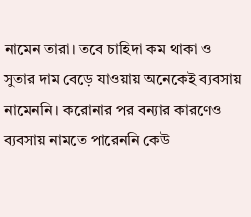নামেন তারা। তবে চাহিদা কম থাকা ও সুতার দাম বেড়ে যাওয়ায় অনেকেই ব্যবসায় নামেননি। করোনার পর বন্যার কারণেও ব্যবসায় নামতে পারেননি কেউ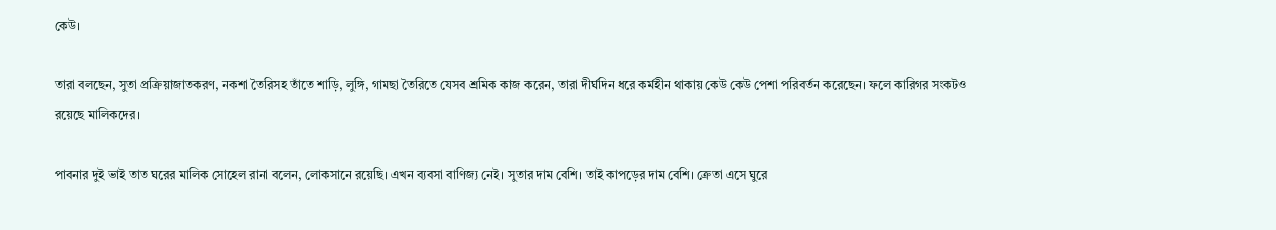কেউ।

তারা বলছেন, সুতা প্রক্রিয়াজাতকরণ, নকশা তৈরিসহ তাঁতে শাড়ি, লুঙ্গি, গামছা তৈরিতে যেসব শ্রমিক কাজ করেন, তারা দীর্ঘদিন ধরে কর্মহীন থাকায় কেউ কেউ পেশা পরিবর্তন করেছেন। ফলে কারিগর সংকটও রয়েছে মালিকদের।

পাবনার দুই ভাই তাত ঘরের মালিক সোহেল রানা বলেন, লোকসানে রয়েছি। এখন ব্যবসা বাণিজ্য নেই। সুতার দাম বেশি। তাই কাপড়ের দাম বেশি। ক্রেতা এসে ঘুরে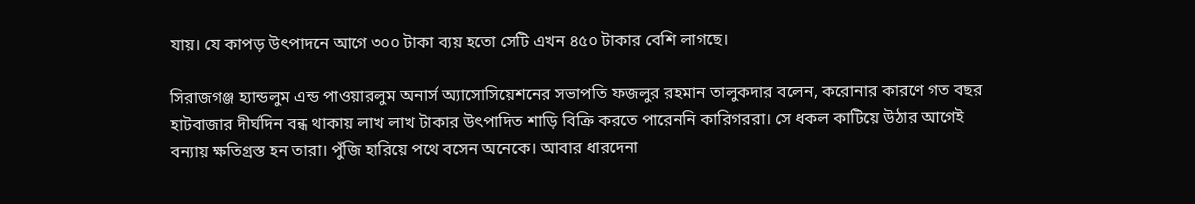যায়। যে কাপড় উৎপাদনে আগে ৩০০ টাকা ব্যয় হতো সেটি এখন ৪৫০ টাকার বেশি লাগছে।

সিরাজগঞ্জ হ্যান্ডলুম এন্ড পাওয়ারলুম অনার্স অ্যাসোসিয়েশনের সভাপতি ফজলুর রহমান তালুকদার বলেন, করোনার কারণে গত বছর হাটবাজার দীর্ঘদিন বন্ধ থাকায় লাখ লাখ টাকার উৎপাদিত শাড়ি বিক্রি করতে পারেননি কারিগররা। সে ধকল কাটিয়ে উঠার আগেই বন্যায় ক্ষতিগ্রস্ত হন তারা। পুঁজি হারিয়ে পথে বসেন অনেকে। আবার ধারদেনা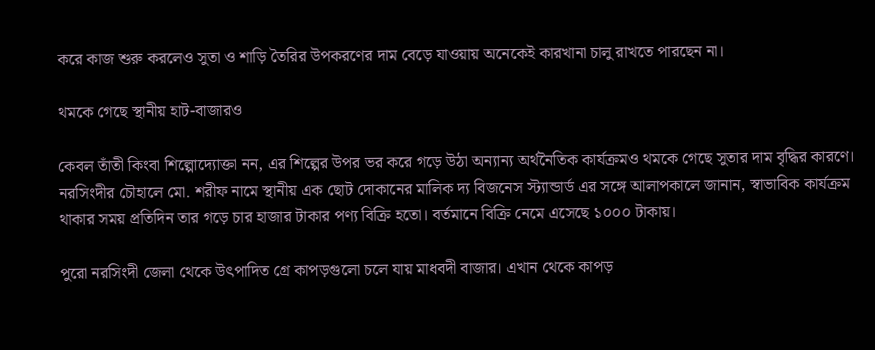করে কাজ শুরু করলেও সুতা ও শাড়ি তৈরির উপকরণের দাম বেড়ে যাওয়ায় অনেকেই কারখানা চালু রাখতে পারছেন না।

থমকে গেছে স্থানীয় হাট-বাজারও

কেবল তাঁতী কিংবা শিল্পোদ্যোক্তা নন, এর শিল্পের উপর ভর করে গড়ে উঠা অন্যান্য অর্থনৈতিক কার্যক্রমও থমকে গেছে সুতার দাম বৃদ্ধির কারণে। নরসিংদীর চৌহালে মো. শরীফ নামে স্থানীয় এক ছোট দোকানের মালিক দ্য বিজনেস স্ট্যান্ডার্ড এর সঙ্গে আলাপকালে জানান, স্বাভাবিক কার্যক্রম থাকার সময় প্রতিদিন তার গড়ে চার হাজার টাকার পণ্য বিক্রি হতো। বর্তমানে বিক্রি নেমে এসেছে ১০০০ টাকায়।

পুরো নরসিংদী জেলা থেকে উৎপাদিত গ্রে কাপড়গুলো চলে যায় মাধবদী বাজার। এখান থেকে কাপড়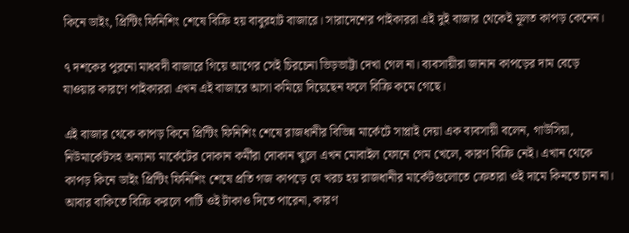কিনে ডাইং, প্রিন্টিং ফিনিশিং শেষে বিক্রি হয় বাবুরহাট বাজারে। সারাদেশের পাইকাররা এই দুই বাজার থেকেই মূলত কাপড় কেনেন।

৭ দশকের পুরনো মাধবদী বাজারে গিয়ে আগের সেই চিরচেনা ভিড়ভাট্টা দেখা গেল না। ব্যবসায়ীরা জানান কাপড়ের দাম বেড়ে যাওয়ার কারণে পাইকাররা এখন এই বাজারে আসা কমিয়ে দিয়েছেন ফলে বিক্রি কমে গেছে।

এই বাজার থেকে কাপড় কিনে প্রিন্টিং ফিনিশিং শেষে রাজধানীর বিভিন্ন মার্কেটে সাপ্লাই দেয়া এক ব্যবসায়ী বলেন, গাউসিয়া, নিউমার্কেটসহ অন্যান্য মার্কেটের দোকান কর্মীরা দোকান খুলে এখন মোবাইল ফোনে গেম খেলে, কারণ বিক্রি নেই। এখান থেকে কাপড় কিনে ডাইং প্রিন্টিং ফিনিশিং শেষে প্রতি গজ কাপড়ে যে খরচ হয় রাজধানীর মার্কেটগুলোতে ক্রেতারা ওই দামে কিনতে চান না। আবার বাকিতে বিক্রি করলে পার্টি ওই টাকাও দিতে পারেনা, কারণ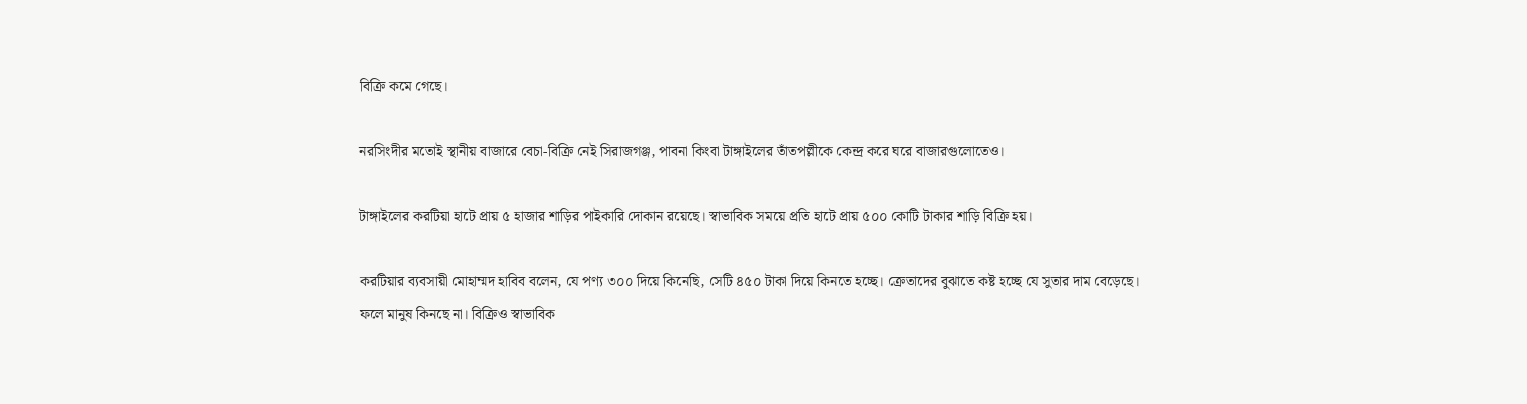বিক্রি কমে গেছে।

নরসিংদীর মতোই স্থানীয় বাজারে বেচা-বিক্রি নেই সিরাজগঞ্জ, পাবনা কিংবা টাঙ্গাইলের তাঁতপল্লীকে কেন্দ্র করে ঘরে বাজারগুলোতেও।

টাঙ্গাইলের করটিয়া হাটে প্রায় ৫ হাজার শাড়ির পাইকারি দোকান রয়েছে। স্বাভাবিক সময়ে প্রতি হাটে প্রায় ৫০০ কোটি টাকার শাড়ি বিক্রি হয়।

করটিয়ার ব্যবসায়ী মোহাম্মদ হাবিব বলেন, যে পণ্য ৩০০ দিয়ে কিনেছি, সেটি ৪৫০ টাকা দিয়ে কিনতে হচ্ছে। ক্রেতাদের বুঝাতে কষ্ট হচ্ছে যে সুতার দাম বেড়েছে। ফলে মানুষ কিনছে না। বিক্রিও স্বাভাবিক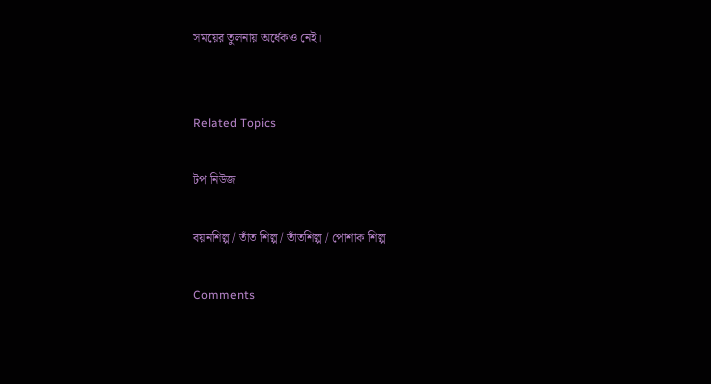সময়ের তুলনায় অর্ধেকও নেই।


Related Topics

টপ নিউজ

বয়নশিল্প / তাঁত শিল্প / তাঁতশিল্প / পোশাক শিল্প

Comments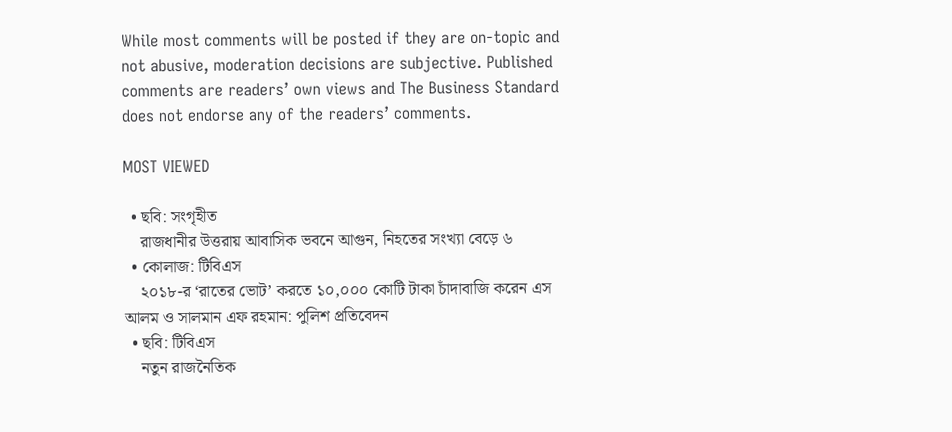While most comments will be posted if they are on-topic and not abusive, moderation decisions are subjective. Published comments are readers’ own views and The Business Standard does not endorse any of the readers’ comments.

MOST VIEWED

  • ছবি: সংগৃহীত
    রাজধানীর উত্তরায় আবাসিক ভবনে আগুন, নিহতের সংখ্যা বেড়ে ৬
  • কোলাজ: টিবিএস
    ২০১৮-র ‘রাতের ভোট’ করতে ১০,০০০ কোটি টাকা চাঁদাবাজি করেন এস আলম ও সালমান এফ রহমান: পুলিশ প্রতিবেদন
  • ছবি: টিবিএস
    নতুন রাজনৈতিক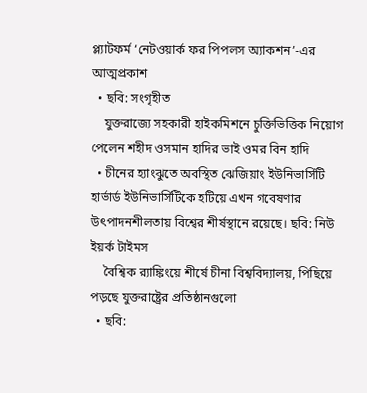প্ল্যাটফর্ম ‘নেটওয়ার্ক ফর পিপলস অ্যাকশন’-এর আত্মপ্রকাশ
  • ছবি: সংগৃহীত
    যুক্তরাজ্যে সহকারী হাইকমিশনে চুক্তিভিত্তিক নিয়োগ পেলেন শহীদ ওসমান হাদির ভাই ওমর বিন হাদি
  • চীনের হ্যাংঝুতে অবস্থিত ঝেজিয়াং ইউনিভার্সিটি হার্ভার্ড ইউনিভার্সিটিকে হটিয়ে এখন গবেষণার উৎপাদনশীলতায় বিশ্বের শীর্ষস্থানে রয়েছে। ছবি: নিউ ইয়র্ক টাইমস
    বৈশ্বিক র‍্যাঙ্কিংয়ে শীর্ষে চীনা বিশ্ববিদ্যালয়, পিছিয়ে পড়ছে যুক্তরাষ্ট্রের প্রতিষ্ঠানগুলো
  • ছবি: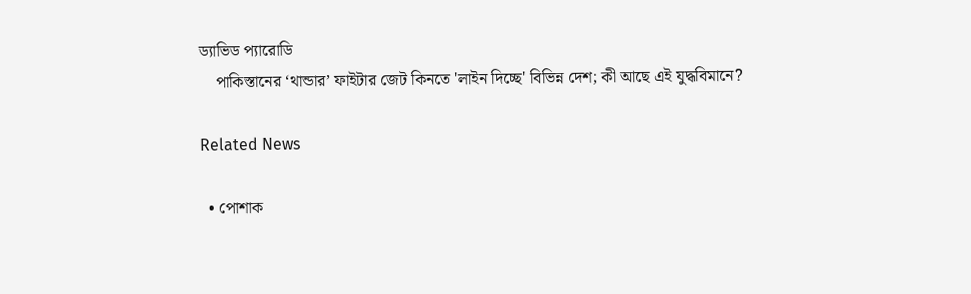ড্যাভিড প্যারোডি
    পাকিস্তানের ‘থান্ডার’ ফাইটার জেট কিনতে 'লাইন দিচ্ছে' বিভিন্ন দেশ; কী আছে এই যুদ্ধবিমানে?

Related News

  • পোশাক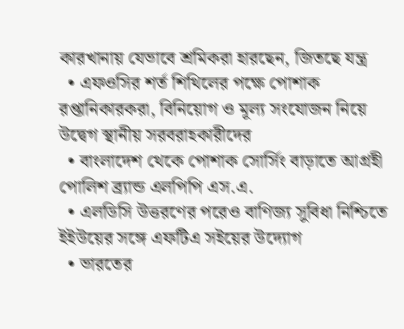কারখানায় যেভাবে শ্রমিকরা হারছেন, জিতছে যন্ত্র
  • এফওসির শর্ত শিথিলের পক্ষে পোশাক রপ্তানিকারকরা, বিনিয়োগ ও মূল্য সংযোজন নিয়ে উদ্বেগ স্থানীয় সরবরাহকারীদের
  • বাংলাদেশ থেকে পোশাক সোর্সিং বাড়াতে আগ্রহী পোলিশ ব্র্যান্ড এলপিপি এস.এ.
  • এলডিসি উত্তরণের পরেও বাণিজ্য সুবিধা নিশ্চিতে ইইউয়ের সঙ্গে এফটিএ সইয়ের উদ্যোগ
  • ভারতের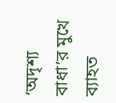‘অদৃশ্য বাধা’র মুখে ব্যাহত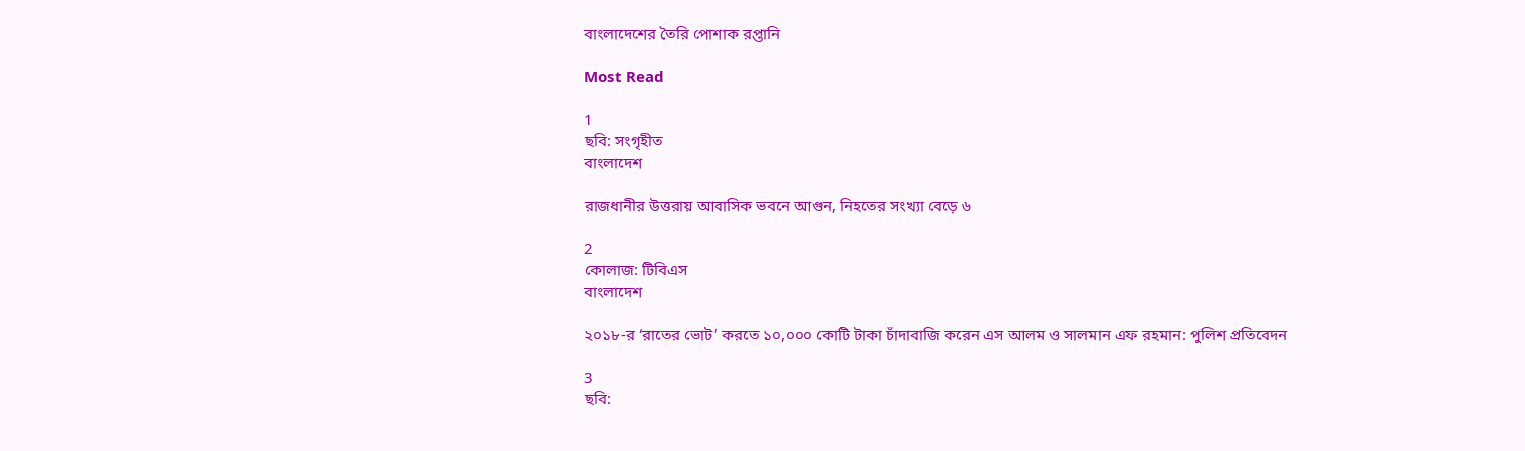বাংলাদেশের তৈরি পোশাক রপ্তানি

Most Read

1
ছবি: সংগৃহীত
বাংলাদেশ

রাজধানীর উত্তরায় আবাসিক ভবনে আগুন, নিহতের সংখ্যা বেড়ে ৬

2
কোলাজ: টিবিএস
বাংলাদেশ

২০১৮-র ‘রাতের ভোট’ করতে ১০,০০০ কোটি টাকা চাঁদাবাজি করেন এস আলম ও সালমান এফ রহমান: পুলিশ প্রতিবেদন

3
ছবি: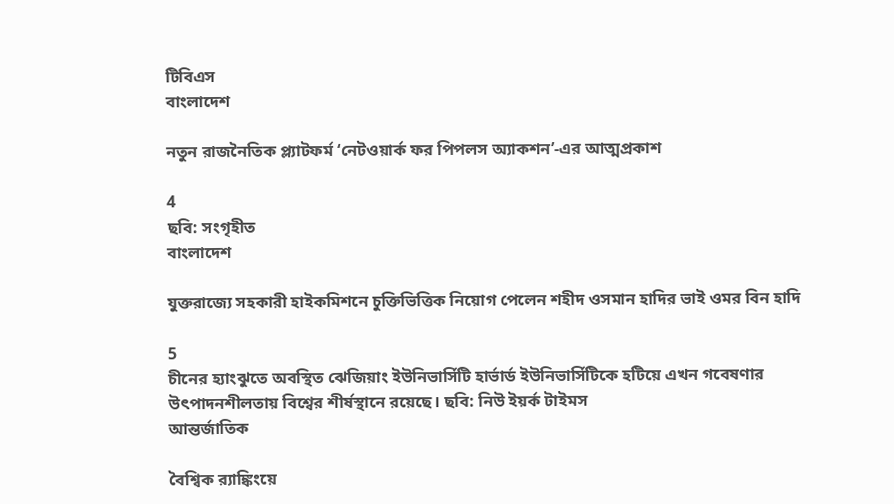টিবিএস
বাংলাদেশ

নতুন রাজনৈতিক প্ল্যাটফর্ম ‘নেটওয়ার্ক ফর পিপলস অ্যাকশন’-এর আত্মপ্রকাশ

4
ছবি: সংগৃহীত
বাংলাদেশ

যুক্তরাজ্যে সহকারী হাইকমিশনে চুক্তিভিত্তিক নিয়োগ পেলেন শহীদ ওসমান হাদির ভাই ওমর বিন হাদি

5
চীনের হ্যাংঝুতে অবস্থিত ঝেজিয়াং ইউনিভার্সিটি হার্ভার্ড ইউনিভার্সিটিকে হটিয়ে এখন গবেষণার উৎপাদনশীলতায় বিশ্বের শীর্ষস্থানে রয়েছে। ছবি: নিউ ইয়র্ক টাইমস
আন্তর্জাতিক

বৈশ্বিক র‍্যাঙ্কিংয়ে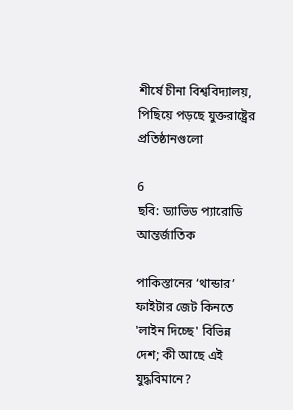শীর্ষে চীনা বিশ্ববিদ্যালয়, পিছিয়ে পড়ছে যুক্তরাষ্ট্রের প্রতিষ্ঠানগুলো

6
ছবি: ড্যাভিড প্যারোডি
আন্তর্জাতিক

পাকিস্তানের ‘থান্ডার’ ফাইটার জেট কিনতে 'লাইন দিচ্ছে' বিভিন্ন দেশ; কী আছে এই যুদ্ধবিমানে?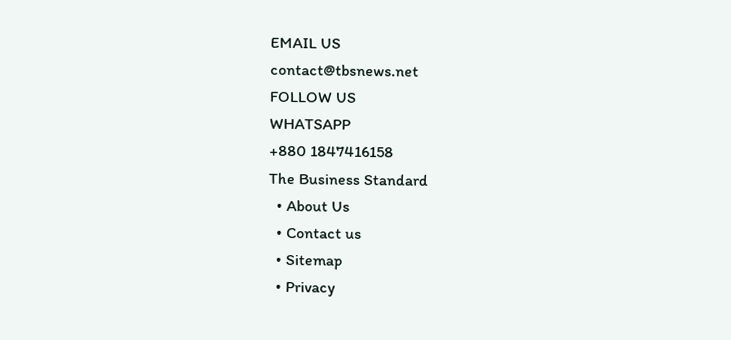EMAIL US
contact@tbsnews.net
FOLLOW US
WHATSAPP
+880 1847416158
The Business Standard
  • About Us
  • Contact us
  • Sitemap
  • Privacy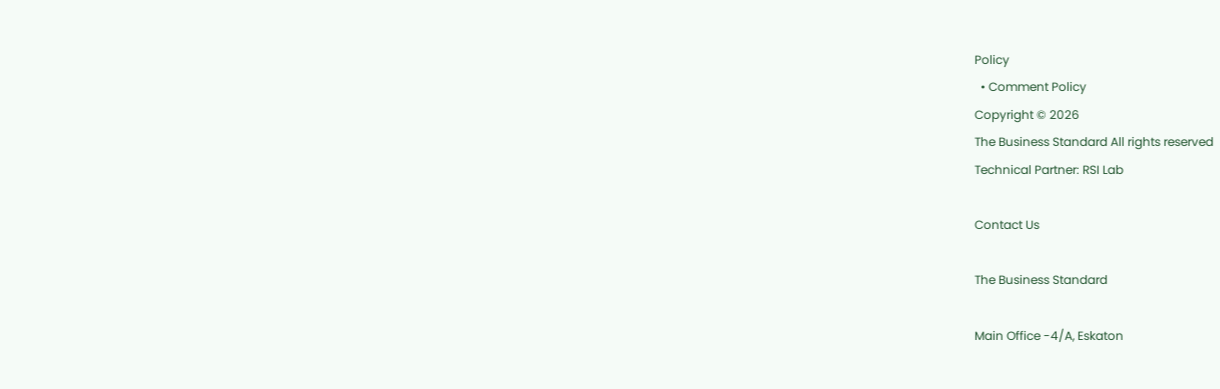Policy
  • Comment Policy
Copyright © 2026
The Business Standard All rights reserved
Technical Partner: RSI Lab

Contact Us

The Business Standard

Main Office -4/A, Eskaton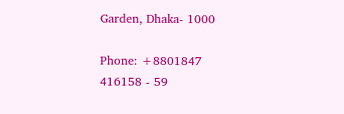Garden, Dhaka- 1000

Phone: +8801847 416158 - 59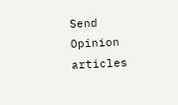Send Opinion articles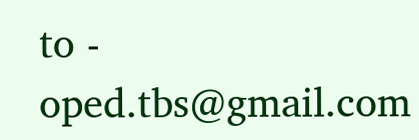to - oped.tbs@gmail.com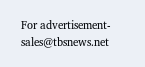For advertisement- sales@tbsnews.net